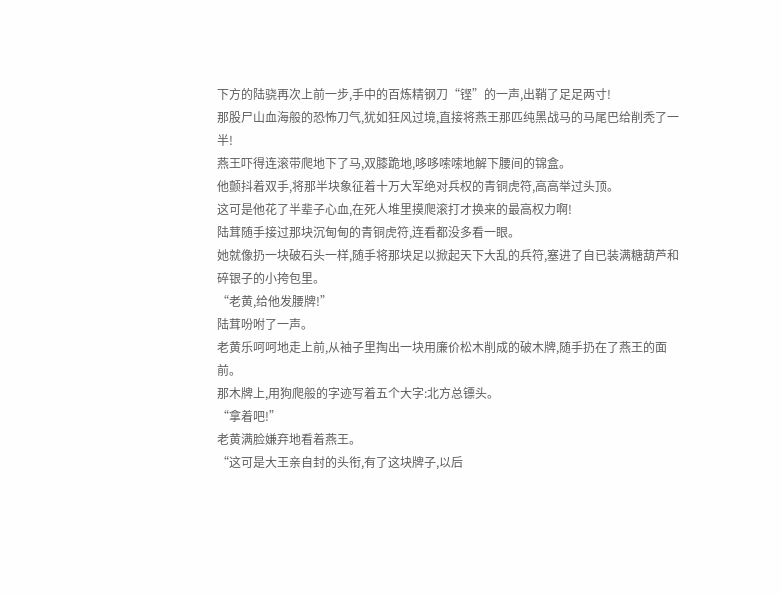下方的陆骁再次上前一步,手中的百炼精钢刀“铿”的一声,出鞘了足足两寸!
那股尸山血海般的恐怖刀气,犹如狂风过境,直接将燕王那匹纯黑战马的马尾巴给削秃了一半!
燕王吓得连滚带爬地下了马,双膝跪地,哆哆嗦嗦地解下腰间的锦盒。
他颤抖着双手,将那半块象征着十万大军绝对兵权的青铜虎符,高高举过头顶。
这可是他花了半辈子心血,在死人堆里摸爬滚打才换来的最高权力啊!
陆茸随手接过那块沉甸甸的青铜虎符,连看都没多看一眼。
她就像扔一块破石头一样,随手将那块足以掀起天下大乱的兵符,塞进了自已装满糖葫芦和碎银子的小挎包里。
“老黄,给他发腰牌!”
陆茸吩咐了一声。
老黄乐呵呵地走上前,从袖子里掏出一块用廉价松木削成的破木牌,随手扔在了燕王的面前。
那木牌上,用狗爬般的字迹写着五个大字:北方总镖头。
“拿着吧!”
老黄满脸嫌弃地看着燕王。
“这可是大王亲自封的头衔,有了这块牌子,以后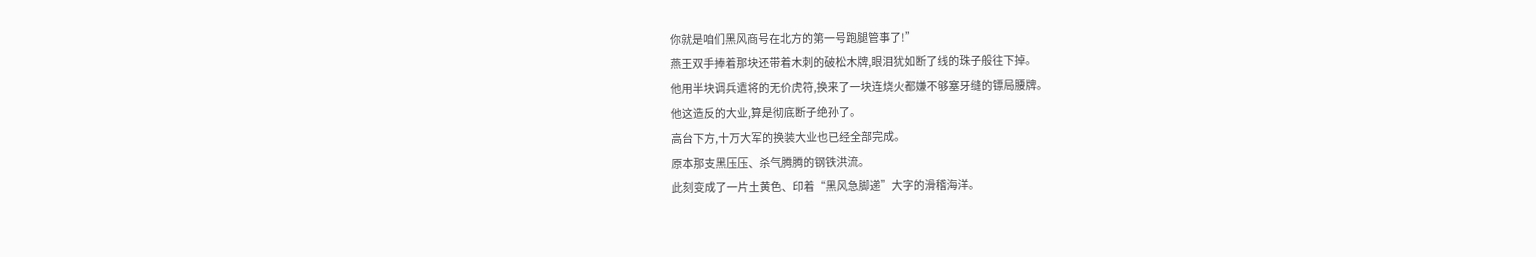你就是咱们黑风商号在北方的第一号跑腿管事了!”
燕王双手捧着那块还带着木刺的破松木牌,眼泪犹如断了线的珠子般往下掉。
他用半块调兵遣将的无价虎符,换来了一块连烧火都嫌不够塞牙缝的镖局腰牌。
他这造反的大业,算是彻底断子绝孙了。
高台下方,十万大军的换装大业也已经全部完成。
原本那支黑压压、杀气腾腾的钢铁洪流。
此刻变成了一片土黄色、印着“黑风急脚递”大字的滑稽海洋。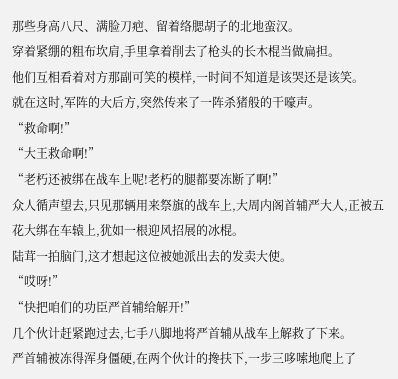那些身高八尺、满脸刀疤、留着络腮胡子的北地蛮汉。
穿着紧绷的粗布坎肩,手里拿着削去了枪头的长木棍当做扁担。
他们互相看着对方那副可笑的模样,一时间不知道是该哭还是该笑。
就在这时,军阵的大后方,突然传来了一阵杀猪般的干嚎声。
“救命啊!”
“大王救命啊!”
“老朽还被绑在战车上呢!老朽的腿都要冻断了啊!”
众人循声望去,只见那辆用来祭旗的战车上,大周内阁首辅严大人,正被五花大绑在车辕上,犹如一根迎风招展的冰棍。
陆茸一拍脑门,这才想起这位被她派出去的发卖大使。
“哎呀!”
“快把咱们的功臣严首辅给解开!”
几个伙计赶紧跑过去,七手八脚地将严首辅从战车上解救了下来。
严首辅被冻得浑身僵硬,在两个伙计的搀扶下,一步三哆嗦地爬上了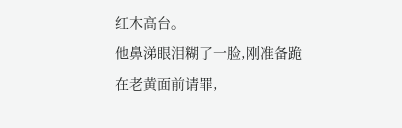红木高台。
他鼻涕眼泪糊了一脸,刚准备跪在老黄面前请罪,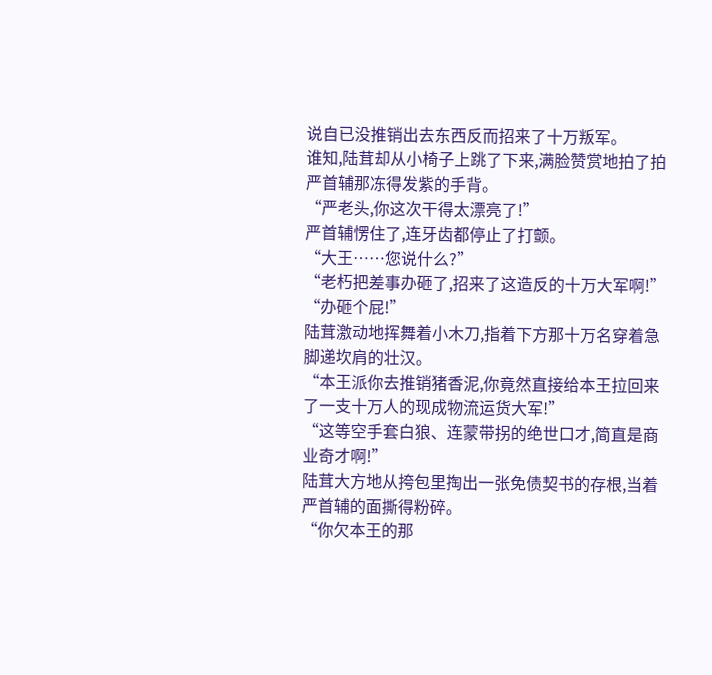说自已没推销出去东西反而招来了十万叛军。
谁知,陆茸却从小椅子上跳了下来,满脸赞赏地拍了拍严首辅那冻得发紫的手背。
“严老头,你这次干得太漂亮了!”
严首辅愣住了,连牙齿都停止了打颤。
“大王……您说什么?”
“老朽把差事办砸了,招来了这造反的十万大军啊!”
“办砸个屁!”
陆茸激动地挥舞着小木刀,指着下方那十万名穿着急脚递坎肩的壮汉。
“本王派你去推销猪香泥,你竟然直接给本王拉回来了一支十万人的现成物流运货大军!”
“这等空手套白狼、连蒙带拐的绝世口才,简直是商业奇才啊!”
陆茸大方地从挎包里掏出一张免债契书的存根,当着严首辅的面撕得粉碎。
“你欠本王的那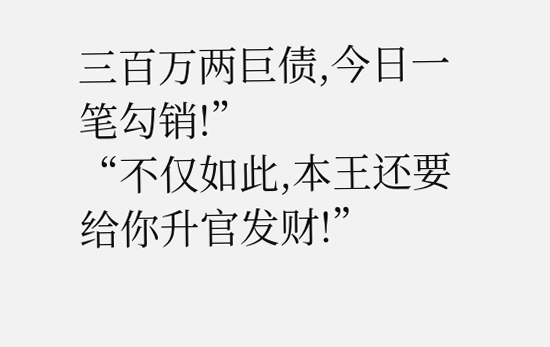三百万两巨债,今日一笔勾销!”
“不仅如此,本王还要给你升官发财!”